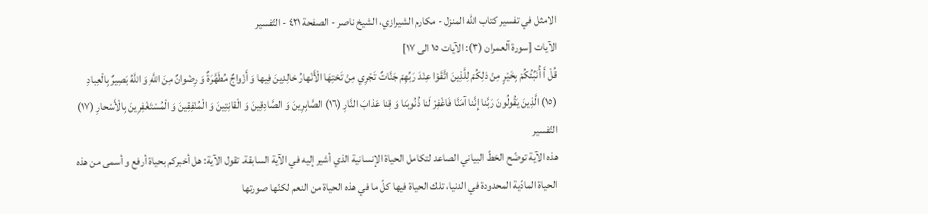الامثل في تفسير كتاب الله المنزل - مكارم الشيرازي، الشيخ ناصر - الصفحة ٤٢١ - التّفسير
الآيات [سورة آلعمران (٣): الآيات ١٥ الى ١٧]
قُلْ أَ أُنَبِّئُكُمْ بِخَيْرٍ مِنْ ذلِكُمْ لِلَّذِينَ اتَّقَوْا عِنْدَ رَبِّهِمْ جَنَّاتٌ تَجْرِي مِنْ تَحْتِهَا الْأَنْهارُ خالِدِينَ فِيها وَ أَزْواجٌ مُطَهَّرَةٌ وَ رِضْوانٌ مِنَ اللَّهِ وَ اللَّهُ بَصِيرٌ بِالْعِبادِ (١٥) الَّذِينَ يَقُولُونَ رَبَّنا إِنَّنا آمَنَّا فَاغْفِرْ لَنا ذُنُوبَنا وَ قِنا عَذابَ النَّارِ (١٦) الصَّابِرِينَ وَ الصَّادِقِينَ وَ الْقانِتِينَ وَ الْمُنْفِقِينَ وَ الْمُسْتَغْفِرِينَ بِالْأَسْحارِ (١٧)
التّفسير
هذه الآية توضّح الخطّ البياني الصاعد لتكامل الحياة الإنسانية الذي أشير إليه في الآية السابقة. تقول الآية: هل أخبركم بحياة أرفع و أسمى من هذه الحياة المادّية المحدودة في الدنيا، تلك الحياة فيها كلّ ما في هذه الحياة من النعم لكنّها صورتها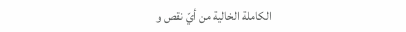الكاملة الخالية من أيّ نقص و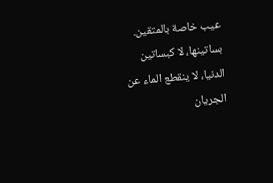عيب خاصة بالمتقين.
بساتينها، لا كبساتين الدنيا، لا ينقطع الماء عن الجريان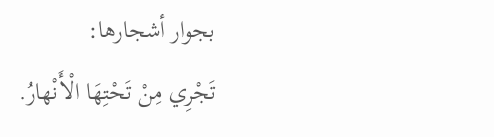بجوار أشجارها:
تَجْرِي مِنْ تَحْتِهَا الْأَنْهارُ.